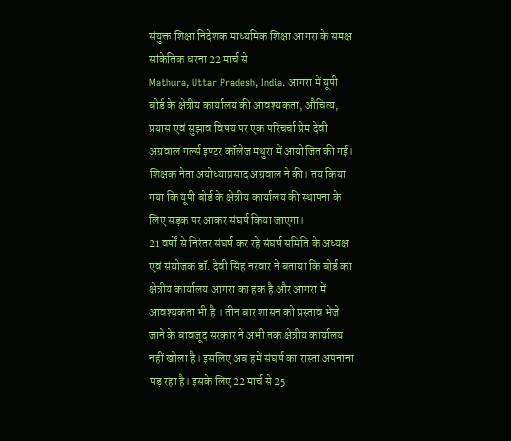संयुक्त शिक्षा निदेशक माध्यमिक शिक्षा आगरा के समक्ष सांकेतिक धरना 22 मार्च से
Mathura, Uttar Pradesh, India. आगरा में यूपी बोर्ड के क्षेत्रीय कार्यालय की आवश्यकता, औचित्य, प्रयास एवं सुझाव विषय पर एक परिचर्चा प्रेम देवी अग्रवाल गर्ल्स इण्टर कॉलेज मथुरा में आयोजित की गई। शिक्षक नेता अयोध्याप्रसाद अग्रवाल ने की। तय किया गया कि यूपी बोर्ड के क्षेत्रीय कार्यालय की स्थापना के लिए सड़क पर आकर संघर्ष किया जाएगा।
21 वर्षों से निरंतर संघर्ष कर रहे संघर्ष समिति के अध्यक्ष एवं संयोजक डॉ. देवी सिंह नरवार ने बताया कि बोर्ड का क्षेत्रीय कार्यालय आगरा का हक है और आगरा में आवश्यकता भी है । तीन बार शासन को प्रस्ताव भेजे जाने के बावजूद सरकार ने अभी तक क्षेत्रीय कार्यालय नहीं खोला है। इसलिए अब हमें संघर्ष का रास्ता अपनाना पड़ रहा है। इसके लिए 22 मार्च से 25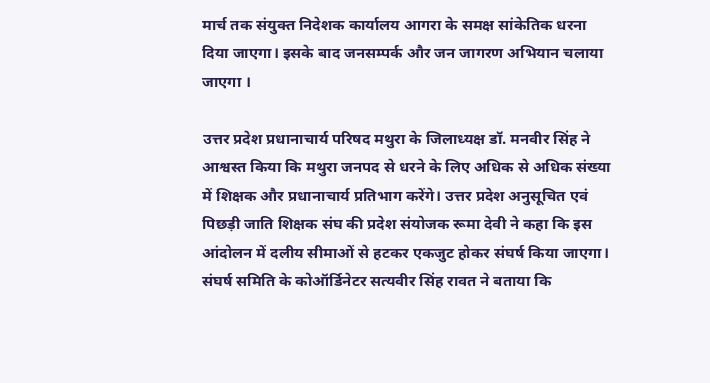मार्च तक संयुक्त निदेशक कार्यालय आगरा के समक्ष सांकेतिक धरना दिया जाएगा। इसके बाद जनसम्पर्क और जन जागरण अभियान चलाया जाएगा ।

उत्तर प्रदेश प्रधानाचार्य परिषद मथुरा के जिलाध्यक्ष डॉ. मनवीर सिंह ने आश्वस्त किया कि मथुरा जनपद से धरने के लिए अधिक से अधिक संख्या में शिक्षक और प्रधानाचार्य प्रतिभाग करेंगे। उत्तर प्रदेश अनुसूचित एवं पिछड़ी जाति शिक्षक संघ की प्रदेश संयोजक रूमा देवी ने कहा कि इस आंदोलन में दलीय सीमाओं से हटकर एकजुट होकर संघर्ष किया जाएगा। संघर्ष समिति के कोऑर्डिनेटर सत्यवीर सिंह रावत ने बताया कि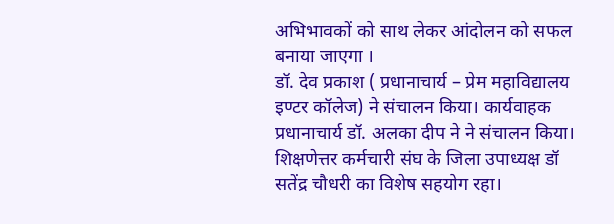अभिभावकों को साथ लेकर आंदोलन को सफल बनाया जाएगा ।
डॉ. देव प्रकाश ( प्रधानाचार्य – प्रेम महाविद्यालय इण्टर कॉलेज) ने संचालन किया। कार्यवाहक प्रधानाचार्य डॉ. अलका दीप ने ने संचालन किया। शिक्षणेत्तर कर्मचारी संघ के जिला उपाध्यक्ष डॉ सतेंद्र चौधरी का विशेष सहयोग रहा।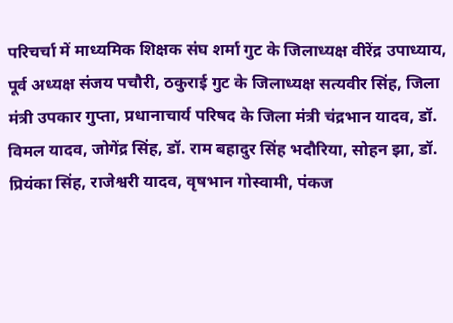परिचर्चा में माध्यमिक शिक्षक संघ शर्मा गुट के जिलाध्यक्ष वीरेंद्र उपाध्याय, पूर्व अध्यक्ष संजय पचौरी, ठकुराई गुट के जिलाध्यक्ष सत्यवीर सिंह, जिला मंत्री उपकार गुप्ता, प्रधानाचार्य परिषद के जिला मंत्री चंद्रभान यादव, डॉ. विमल यादव, जोगेंद्र सिंह, डॉ. राम बहादुर सिंह भदौरिया, सोहन झा, डॉ. प्रियंका सिंह, राजेश्वरी यादव, वृषभान गोस्वामी, पंकज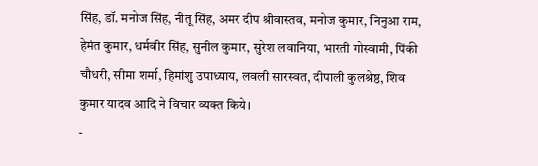सिंह, डॉ. मनोज सिंह, नीतू सिंह, अमर दीप श्रीवास्तव, मनोज कुमार, निनुआ राम, हेमंत कुमार, धर्मवीर सिंह, सुनील कुमार, सुरेश लवानिया, भारती गोस्वामी, पिंकी चौधरी, सीमा शर्मा, हिमांशु उपाध्याय, लवली सारस्वत, दीपाली कुलश्रेष्ठ, शिव कुमार यादव आदि ने विचार व्यक्त किये।
-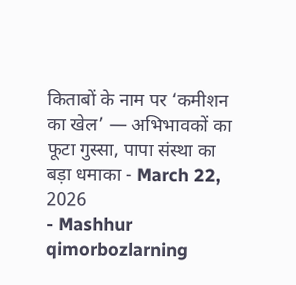किताबों के नाम पर ‘कमीशन का खेल’ — अभिभावकों का फूटा गुस्सा, पापा संस्था का बड़ा धमाका - March 22, 2026
- Mashhur qimorbozlarning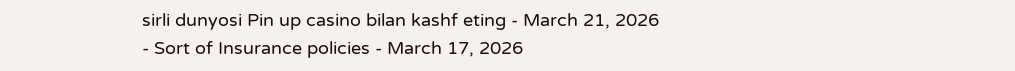sirli dunyosi Pin up casino bilan kashf eting - March 21, 2026
- Sort of Insurance policies - March 17, 2026